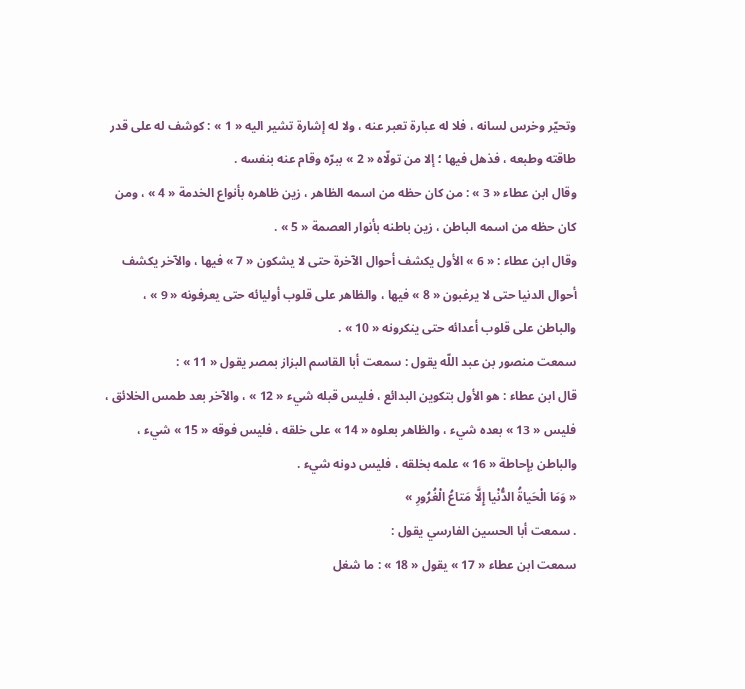وتحيّر وخرس لسانه ، فلا له عبارة تعبر عنه ، ولا له إشارة تشير اليه « 1 » : كوشف له على قدر طاقته وطبعه ، فذهل فيها ؛ إلا من تولّاه « 2 » ببرّه وقام عنه بنفسه .
وقال ابن عطاء « 3 » : من كان حظه من اسمه الظاهر ، زين ظاهره بأنواع الخدمة « 4 » ، ومن كان حظه من اسمه الباطن ، زين باطنه بأنوار العصمة « 5 » .
وقال ابن عطاء : « 6 » الأول يكشف أحوال الآخرة حتى لا يشكون « 7 » فيها ، والآخر يكشف أحوال الدنيا حتى لا يرغبون « 8 » فيها ، والظاهر على قلوب أوليائه حتى يعرفونه « 9 » ، والباطن على قلوب أعدائه حتى ينكرونه « 10 » .
سمعت منصور بن عبد اللّه يقول : سمعت أبا القاسم البزاز بمصر يقول « 11 » :
قال ابن عطاء : هو الأول بتكوين البدائع ، فليس قبله شيء « 12 » ، والآخر بعد طمس الخلائق ، فليس « 13 » بعده شيء ، والظاهر بعلوه « 14 » على خلقه ، فليس فوقه « 15 » شيء ، والباطن بإحاطة « 16 » علمه بخلقه ، فليس دونه شيء .
« وَمَا الْحَياةُ الدُّنْيا إِلَّا مَتاعُ الْغُرُورِ »
. سمعت أبا الحسين الفارسي يقول :
سمعت ابن عطاء « 17 » يقول « 18 » : ما شغل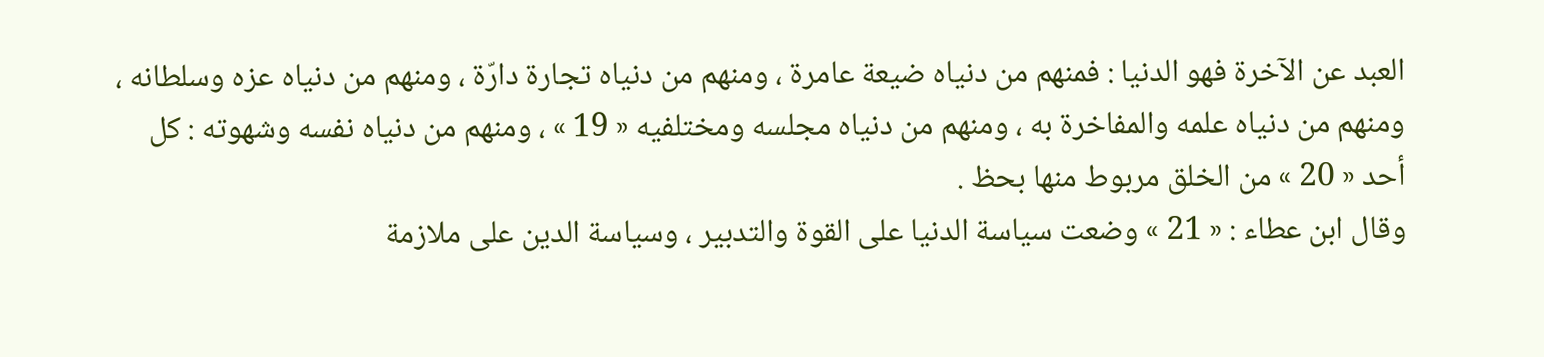العبد عن الآخرة فهو الدنيا : فمنهم من دنياه ضيعة عامرة ، ومنهم من دنياه تجارة دارّة ، ومنهم من دنياه عزه وسلطانه ، ومنهم من دنياه علمه والمفاخرة به ، ومنهم من دنياه مجلسه ومختلفيه « 19 » ، ومنهم من دنياه نفسه وشهوته : كل أحد « 20 » من الخلق مربوط منها بحظ .
وقال ابن عطاء : « 21 » وضعت سياسة الدنيا على القوة والتدبير ، وسياسة الدين على ملازمة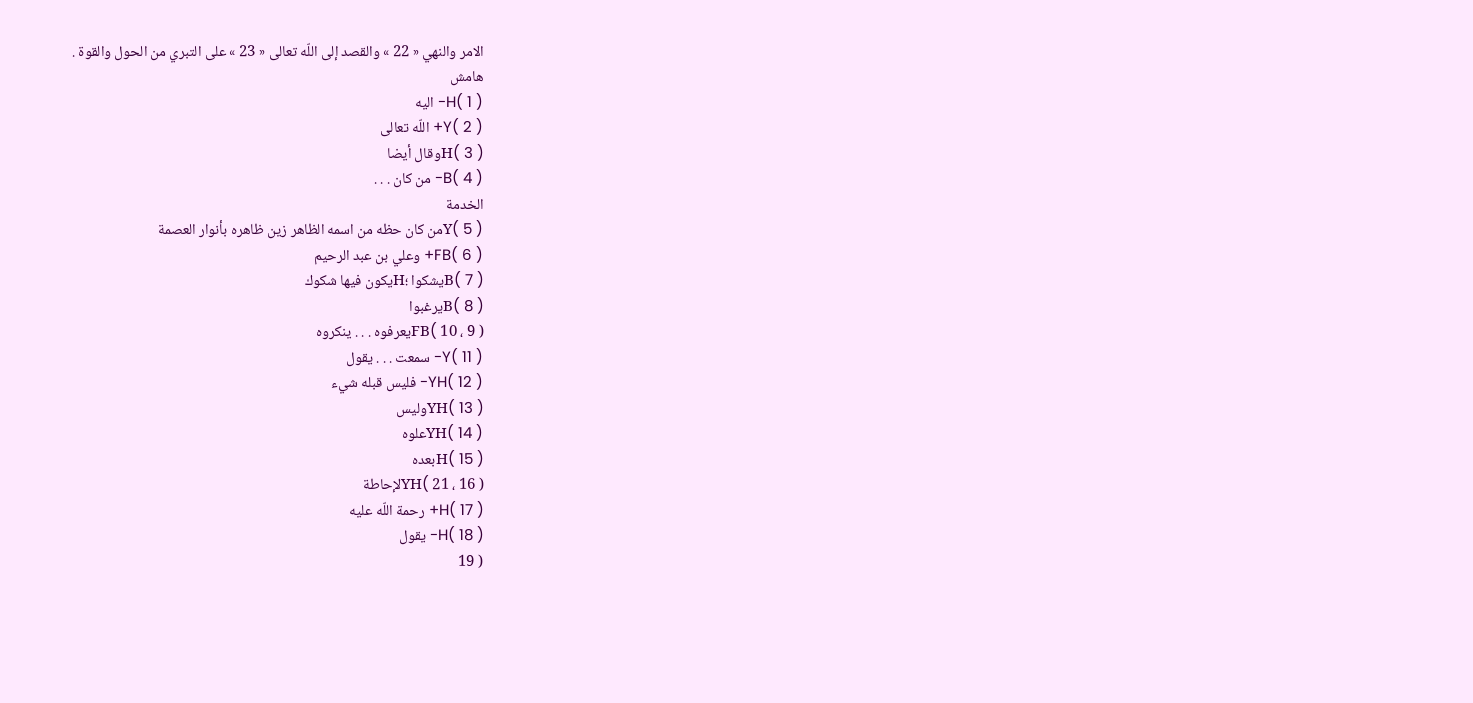الامر والنهي « 22 » والقصد إلى اللّه تعالى « 23 » على التبري من الحول والقوة .
هامش
( 1 )H- اليه
( 2 )Y+ اللّه تعالى
( 3 )Hوقال أيضا
( 4 )B- من كان . . .
الخدمة
( 5 )Yمن كان حظه من اسمه الظاهر زين ظاهره بأنوار العصمة
( 6 )FB+ وعلي بن عبد الرحيم
( 7 )Bيشكوا ؛Hيكون فيها شكوك
( 8 )Bيرغبوا
( 9 ، 10 )FBيعرفوه . . . ينكروه
( 11 )Y- سمعت . . . يقول
( 12 )YH- فليس قبله شيء
( 13 )YHوليس
( 14 )YHعلوه
( 15 )Hبعده
( 16 ، 21 )YHلإحاطة
( 17 )H+ رحمة اللّه عليه
( 18 )H- يقول
( 19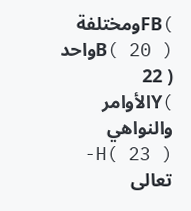)FBومختلفة
( 20 )Bواحد
( 22 )Yالأوامر والنواهي
( 23 )H- تعالى